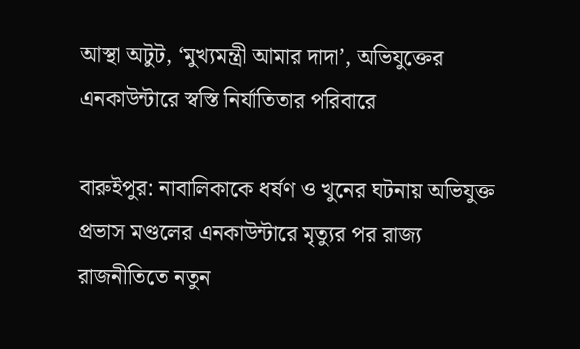আস্থা অটুট, ‘মুখ্যমন্ত্রী আমার দাদা’, অভিযুক্তের এনকাউন্টারে স্বস্তি নির্যাতিতার পরিবারে

বারুইপুর: নাবালিকাকে ধর্ষণ ও খুনের ঘটনায় অভিযুক্ত প্রভাস মণ্ডলের এনকাউন্টারে মৃত্যুর পর রাজ্য রাজনীতিতে নতুন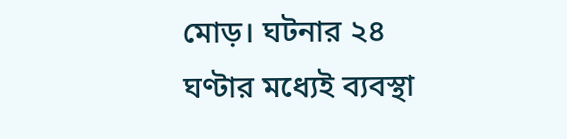মোড়। ঘটনার ২৪ ঘণ্টার মধ্যেই ব্যবস্থা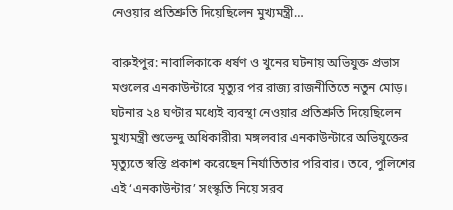নেওয়ার প্রতিশ্রুতি দিয়েছিলেন মুখ্যমন্ত্রী…

বারুইপুর: নাবালিকাকে ধর্ষণ ও খুনের ঘটনায় অভিযুক্ত প্রভাস মণ্ডলের এনকাউন্টারে মৃত্যুর পর রাজ্য রাজনীতিতে নতুন মোড়। ঘটনার ২৪ ঘণ্টার মধ্যেই ব্যবস্থা নেওয়ার প্রতিশ্রুতি দিয়েছিলেন মুখ্যমন্ত্রী শুভেন্দু অধিকারীর৷ মঙ্গলবার এনকাউন্টারে অভিযুক্তের মৃত্যুতে স্বস্তি প্রকাশ করেছেন নির্যাতিতার পরিবার। তবে, পুলিশের এই ‘এনকাউন্টার’ সংস্কৃতি নিয়ে সরব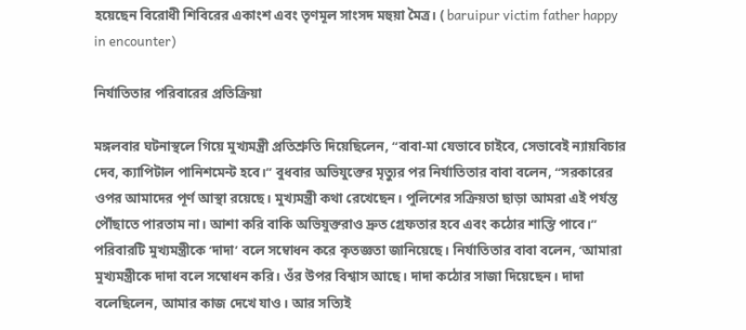হয়েছেন বিরোধী শিবিরের একাংশ এবং তৃণমূল সাংসদ মহুয়া মৈত্র। ( baruipur victim father happy in encounter)

নির্যাতিতার পরিবারের প্রতিক্রিয়া

মঙ্গলবার ঘটনাস্থলে গিয়ে মুখ্যমন্ত্রী প্রতিশ্রুতি দিয়েছিলেন, “বাবা-মা যেভাবে চাইবে, সেভাবেই ন্যায়বিচার দেব, ক্যাপিটাল পানিশমেন্ট হবে।” বুধবার অভিযুক্তের মৃত্যুর পর নির্যাতিতার বাবা বলেন, “সরকারের ওপর আমাদের পূর্ণ আস্থা রয়েছে। মুখ্যমন্ত্রী কথা রেখেছেন। পুলিশের সক্রিয়তা ছাড়া আমরা এই পর্যন্ত পৌঁছাতে পারতাম না। আশা করি বাকি অভিযুক্তরাও দ্রুত গ্রেফতার হবে এবং কঠোর শাস্তি পাবে।” পরিবারটি মুখ্যমন্ত্রীকে ‘দাদা’ বলে সম্বোধন করে কৃতজ্ঞতা জানিয়েছে। নির্যাতিতার বাবা বলেন, ‘আমারা মুখ্যমন্ত্রীকে দাদা বলে সম্বোধন করি। ওঁর উপর বিশ্বাস আছে। দাদা কঠোর সাজা দিয়েছেন। দাদা বলেছিলেন, আমার কাজ দেখে যাও। আর সত্যিই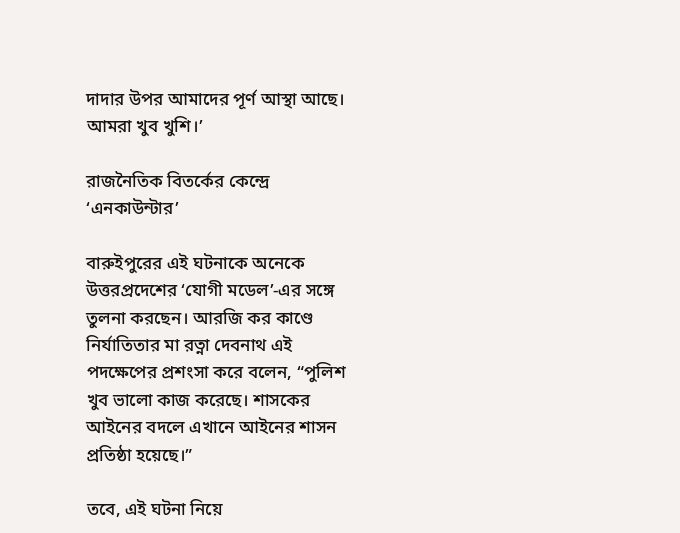দাদার উপর আমাদের পূর্ণ আস্থা আছে। আমরা খুব খুশি।’

রাজনৈতিক বিতর্কের কেন্দ্রে ‘এনকাউন্টার’

বারুইপুরের এই ঘটনাকে অনেকে উত্তরপ্রদেশের ‘যোগী মডেল’-এর সঙ্গে তুলনা করছেন। আরজি কর কাণ্ডে নির্যাতিতার মা রত্না দেবনাথ এই পদক্ষেপের প্রশংসা করে বলেন, “পুলিশ খুব ভালো কাজ করেছে। শাসকের আইনের বদলে এখানে আইনের শাসন প্রতিষ্ঠা হয়েছে।”

তবে, এই ঘটনা নিয়ে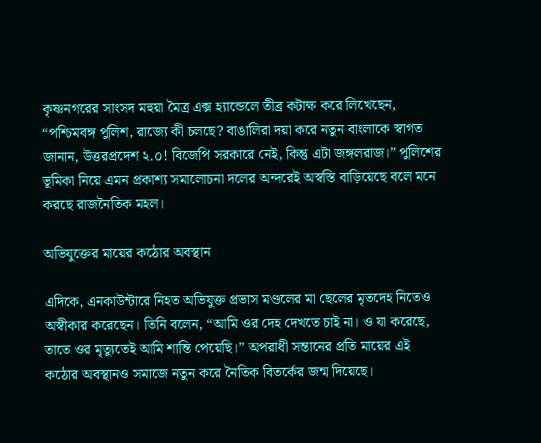কৃষ্ণনগরের সাংসদ মহুয়া মৈত্র এক্স হ্যান্ডেলে তীব্র কটাক্ষ করে লিখেছেন, “পশ্চিমবঙ্গ পুলিশ, রাজ্যে কী চলছে? বাঙালিরা দয়া করে নতুন বাংলাকে স্বাগত জানান, উত্তরপ্রদেশ ২.০! বিজেপি সরকারে নেই, কিন্তু এটা জঙ্গলরাজ।” পুলিশের ভূমিকা নিয়ে এমন প্রকাশ্য সমালোচনা দলের অন্দরেই অস্বস্তি বাড়িয়েছে বলে মনে করছে রাজনৈতিক মহল।

অভিযুক্তের মায়ের কঠোর অবস্থান

এদিকে, এনকাউন্টারে নিহত অভিযুক্ত প্রভাস মণ্ডলের মা ছেলের মৃতদেহ নিতেও অস্বীকার করেছেন। তিনি বলেন, “আমি ওর দেহ দেখতে চাই না। ও যা করেছে, তাতে ওর মৃত্যুতেই আমি শান্তি পেয়েছি।” অপরাধী সন্তানের প্রতি মায়ের এই কঠোর অবস্থানও সমাজে নতুন করে নৈতিক বিতর্কের জন্ম দিয়েছে।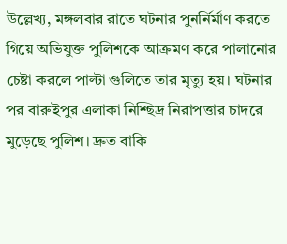উল্লেখ্য, মঙ্গলবার রাতে ঘটনার পুনর্নির্মাণ করতে গিয়ে অভিযুক্ত পুলিশকে আক্রমণ করে পালানোর চেষ্টা করলে পাল্টা গুলিতে তার মৃত্যু হয়। ঘটনার পর বারুইপুর এলাকা নিশ্ছিদ্র নিরাপত্তার চাদরে মুড়েছে পুলিশ। দ্রুত বাকি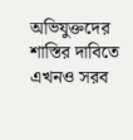অভিযুক্তদের শাস্তির দাবিতে এখনও সরব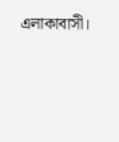এলাকাবাসী।